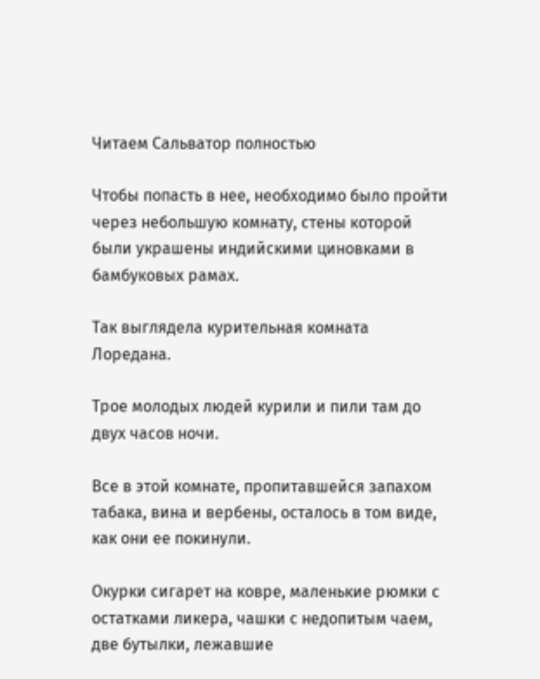Читаем Сальватор полностью

Чтобы попасть в нее, необходимо было пройти через небольшую комнату, стены которой были украшены индийскими циновками в бамбуковых рамах.

Так выглядела курительная комната Лоредана.

Трое молодых людей курили и пили там до двух часов ночи.

Все в этой комнате, пропитавшейся запахом табака, вина и вербены, осталось в том виде, как они ее покинули.

Окурки сигарет на ковре, маленькие рюмки с остатками ликера, чашки с недопитым чаем, две бутылки, лежавшие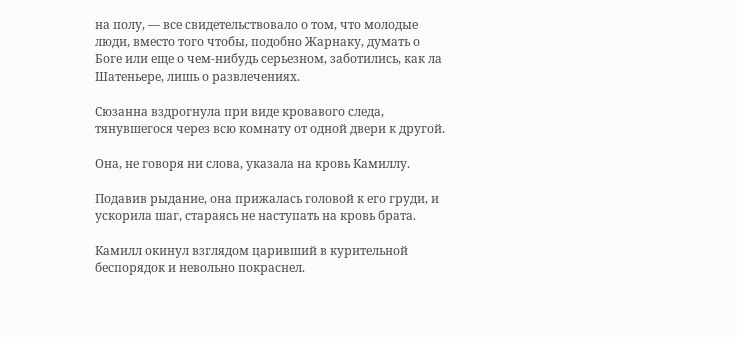на полу, — все свидетельствовало о том, что молодые люди, вместо того чтобы, подобно Жарнаку, думать о Боге или еще о чем-нибудь серьезном, заботились, как ла Шатеньере, лишь о развлечениях.

Сюзанна вздрогнула при виде кровавого следа, тянувшегося через всю комнату от одной двери к другой.

Она, не говоря ни слова, указала на кровь Камиллу.

Подавив рыдание, она прижалась головой к его груди, и ускорила шаг, стараясь не наступать на кровь брата.

Камилл окинул взглядом царивший в курительной беспорядок и невольно покраснел.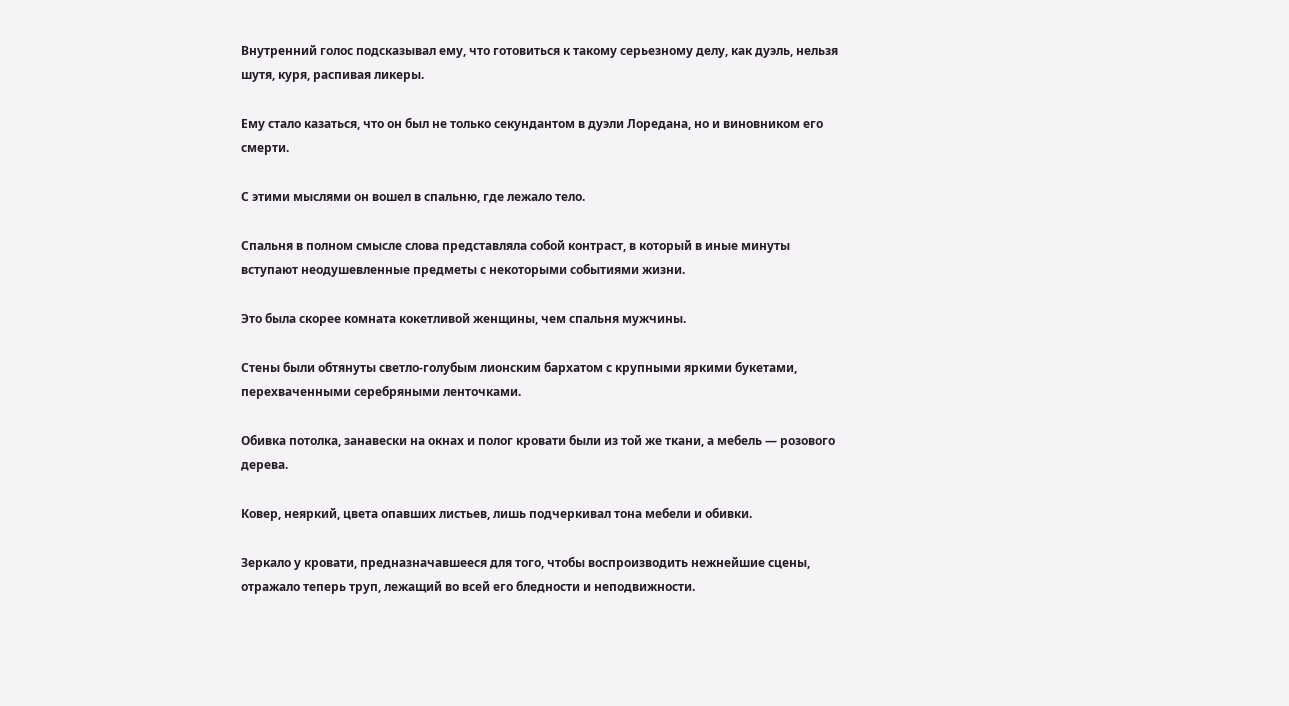Внутренний голос подсказывал ему, что готовиться к такому серьезному делу, как дуэль, нельзя шутя, куря, распивая ликеры.

Ему стало казаться, что он был не только секундантом в дуэли Лоредана, но и виновником его смерти.

С этими мыслями он вошел в спальню, где лежало тело.

Спальня в полном смысле слова представляла собой контраст, в который в иные минуты вступают неодушевленные предметы с некоторыми событиями жизни.

Это была скорее комната кокетливой женщины, чем спальня мужчины.

Стены были обтянуты светло-голубым лионским бархатом с крупными яркими букетами, перехваченными серебряными ленточками.

Обивка потолка, занавески на окнах и полог кровати были из той же ткани, а мебель — розового дерева.

Ковер, неяркий, цвета опавших листьев, лишь подчеркивал тона мебели и обивки.

Зеркало у кровати, предназначавшееся для того, чтобы воспроизводить нежнейшие сцены, отражало теперь труп, лежащий во всей его бледности и неподвижности.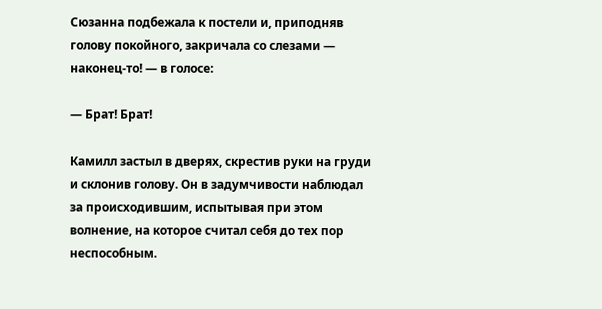Сюзанна подбежала к постели и, приподняв голову покойного, закричала со слезами — наконец-то! — в голосе:

— Брат! Брат!

Камилл застыл в дверях, скрестив руки на груди и склонив голову. Он в задумчивости наблюдал за происходившим, испытывая при этом волнение, на которое считал себя до тех пор неспособным.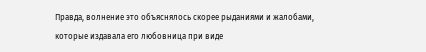Правда, волнение это объяснялось скорее рыданиями и жалобами, которые издавала его любовница при виде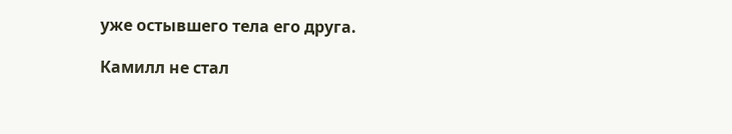уже остывшего тела его друга.

Камилл не стал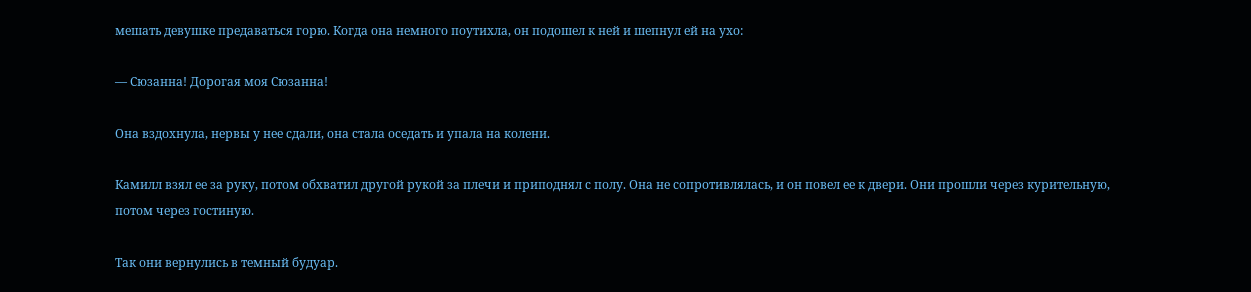мешать девушке предаваться горю. Когда она немного поутихла, он подошел к ней и шепнул ей на ухо:

— Сюзанна! Дорогая моя Сюзанна!

Она вздохнула, нервы у нее сдали, она стала оседать и упала на колени.

Камилл взял ее за руку, потом обхватил другой рукой за плечи и приподнял с полу. Она не сопротивлялась, и он повел ее к двери. Они прошли через курительную, потом через гостиную.

Так они вернулись в темный будуар.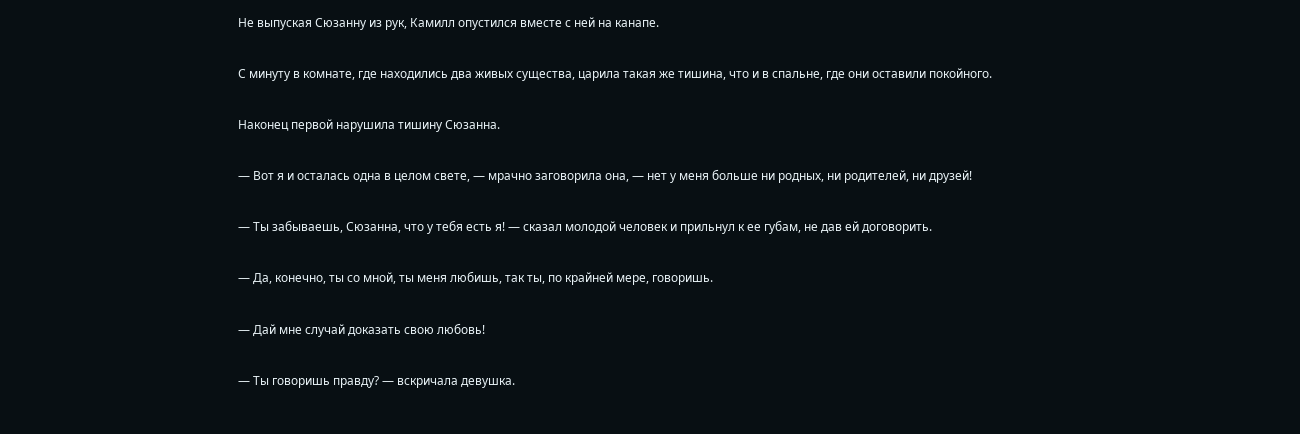Не выпуская Сюзанну из рук, Камилл опустился вместе с ней на канапе.

С минуту в комнате, где находились два живых существа, царила такая же тишина, что и в спальне, где они оставили покойного.

Наконец первой нарушила тишину Сюзанна.

— Вот я и осталась одна в целом свете, — мрачно заговорила она, — нет у меня больше ни родных, ни родителей, ни друзей!

— Ты забываешь, Сюзанна, что у тебя есть я! — сказал молодой человек и прильнул к ее губам, не дав ей договорить.

— Да, конечно, ты со мной, ты меня любишь, так ты, по крайней мере, говоришь.

— Дай мне случай доказать свою любовь!

— Ты говоришь правду? — вскричала девушка.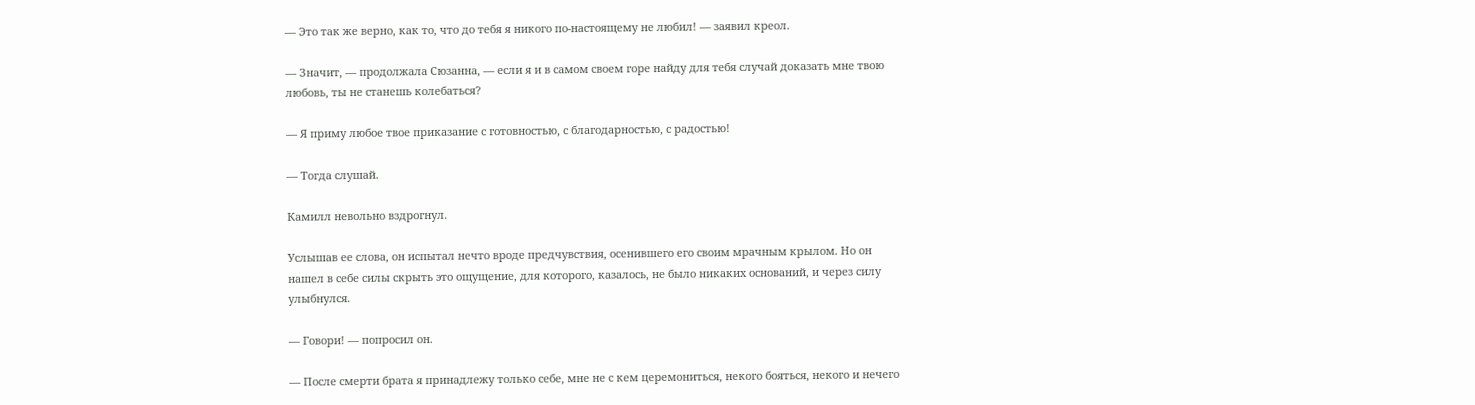— Это так же верно, как то, что до тебя я никого по-настоящему не любил! — заявил креол.

— Значит, — продолжала Сюзанна, — если я и в самом своем горе найду для тебя случай доказать мне твою любовь, ты не станешь колебаться?

— Я приму любое твое приказание с готовностью, с благодарностью, с радостью!

— Тогда слушай.

Камилл невольно вздрогнул.

Услышав ее слова, он испытал нечто вроде предчувствия, осенившего его своим мрачным крылом. Но он нашел в себе силы скрыть это ощущение, для которого, казалось, не было никаких оснований, и через силу улыбнулся.

— Говори! — попросил он.

— После смерти брата я принадлежу только себе, мне не с кем церемониться, некого бояться, некого и нечего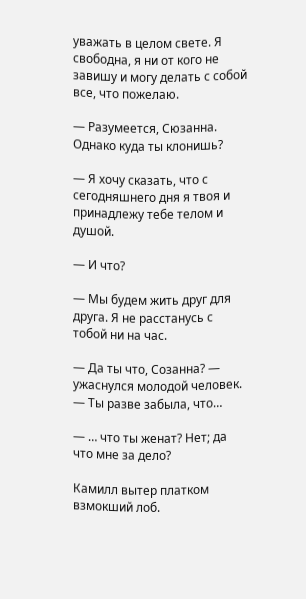уважать в целом свете. Я свободна, я ни от кого не завишу и могу делать с собой все, что пожелаю.

— Разумеется, Сюзанна. Однако куда ты клонишь?

— Я хочу сказать, что с сегодняшнего дня я твоя и принадлежу тебе телом и душой.

— И что?

— Мы будем жить друг для друга. Я не расстанусь с тобой ни на час.

— Да ты что, Созанна? — ужаснулся молодой человек. — Ты разве забыла, что…

— … что ты женат? Нет; да что мне за дело?

Камилл вытер платком взмокший лоб.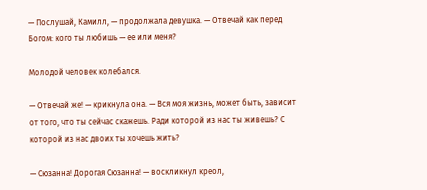— Послушай, Камилл, — продолжала девушка. — Отвечай как перед Богом: кого ты любишь — ее или меня?

Молодой человек колебался.

— Отвечай же! — крикнула она. — Вся моя жизнь, может быть, зависит от того, что ты сейчас скажешь. Ради которой из нас ты живешь? С которой из нас двоих ты хочешь жить?

— Сюзанна! Дорогая Сюзанна! — воскликнул креол,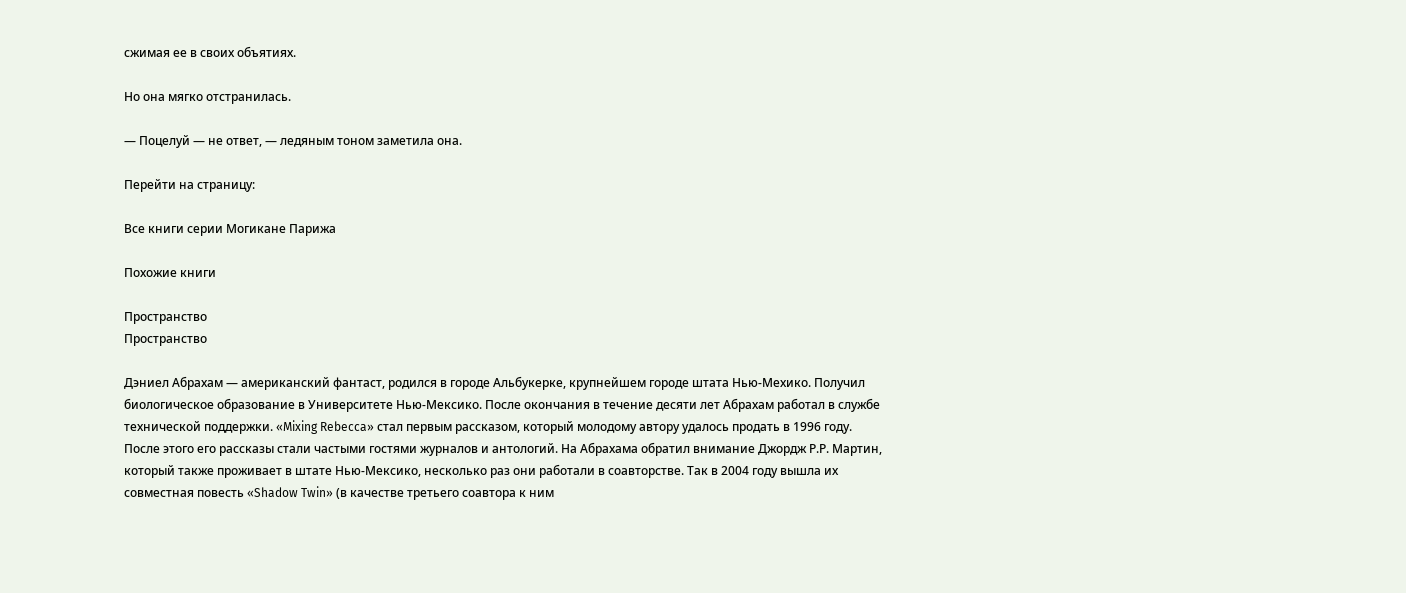сжимая ее в своих объятиях.

Но она мягко отстранилась.

— Поцелуй — не ответ, — ледяным тоном заметила она.

Перейти на страницу:

Все книги серии Могикане Парижа

Похожие книги

Пространство
Пространство

Дэниел Абрахам — американский фантаст, родился в городе Альбукерке, крупнейшем городе штата Нью-Мехико. Получил биологическое образование в Университете Нью-Мексико. После окончания в течение десяти лет Абрахам работал в службе технической поддержки. «Mixing Rebecca» стал первым рассказом, который молодому автору удалось продать в 1996 году. После этого его рассказы стали частыми гостями журналов и антологий. На Абрахама обратил внимание Джордж Р.Р. Мартин, который также проживает в штате Нью-Мексико, несколько раз они работали в соавторстве. Так в 2004 году вышла их совместная повесть «Shadow Twin» (в качестве третьего соавтора к ним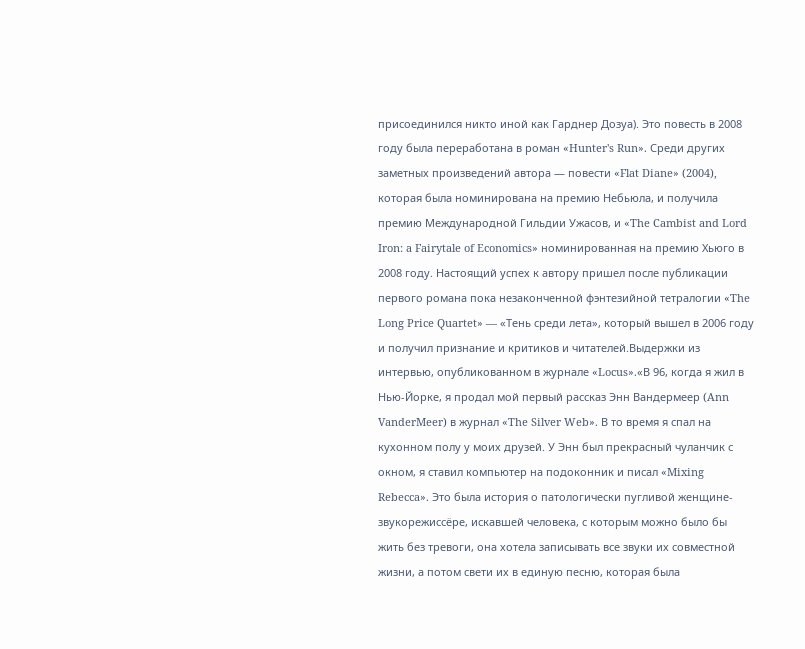присоединился никто иной как Гарднер Дозуа). Это повесть в 2008 году была переработана в роман «Hunter's Run». Среди других заметных произведений автора — повести «Flat Diane» (2004), которая была номинирована на премию Небьюла, и получила премию Международной Гильдии Ужасов, и «The Cambist and Lord Iron: a Fairytale of Economics» номинированная на премию Хьюго в 2008 году. Настоящий успех к автору пришел после публикации первого романа пока незаконченной фэнтезийной тетралогии «The Long Price Quartet» — «Тень среди лета», который вышел в 2006 году и получил признание и критиков и читателей.Выдержки из интервью, опубликованном в журнале «Locus».«В 96, когда я жил в Нью-Йорке, я продал мой первый рассказ Энн Вандермеер (Ann VanderMeer) в журнал «The Silver Web». В то время я спал на кухонном полу у моих друзей. У Энн был прекрасный чуланчик с окном, я ставил компьютер на подоконник и писал «Mixing Rebecca». Это была история о патологически пугливой женщине-звукорежиссёре, искавшей человека, с которым можно было бы жить без тревоги, она хотела записывать все звуки их совместной жизни, а потом свети их в единую песню, которая была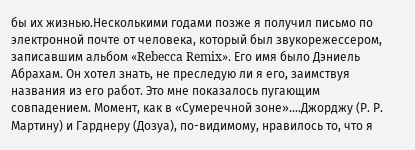бы их жизнью.Несколькими годами позже я получил письмо по электронной почте от человека, который был звукорежессером, записавшим альбом «Rebecca Remix». Его имя было Дэниель Абрахам. Он хотел знать, не преследую ли я его, заимствуя названия из его работ. Это мне показалось пугающим совпадением. Момент, как в «Сумеречной зоне»....Джорджу (Р. Р. Мартину) и Гарднеру (Дозуа), по-видимому, нравилось то, что я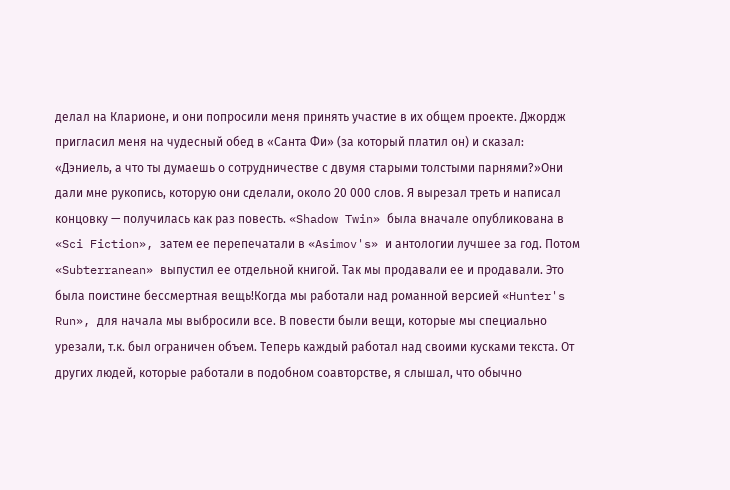делал на Кларионе, и они попросили меня принять участие в их общем проекте. Джордж пригласил меня на чудесный обед в «Санта Фи» (за который платил он) и сказал: «Дэниель, а что ты думаешь о сотрудничестве с двумя старыми толстыми парнями?»Они дали мне рукопись, которую они сделали, около 20 000 слов. Я вырезал треть и написал концовку — получилась как раз повесть. «Shadow Twin» была вначале опубликована в «Sci Fiction», затем ее перепечатали в «Asimov's» и антологии лучшее за год. Потом «Subterranean» выпустил ее отдельной книгой. Так мы продавали ее и продавали. Это была поистине бессмертная вещь!Когда мы работали над романной версией «Hunter's Run», для начала мы выбросили все. В повести были вещи, которые мы специально урезали, т.к. был ограничен объем. Теперь каждый работал над своими кусками текста. От других людей, которые работали в подобном соавторстве, я слышал, что обычно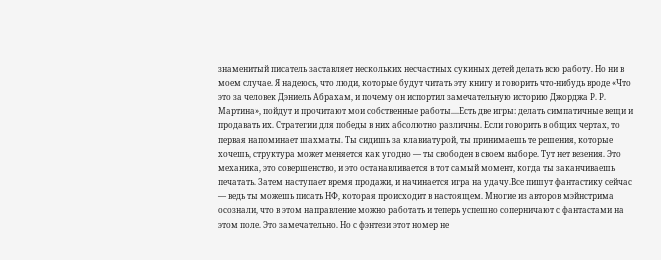знаменитый писатель заставляет нескольких несчастных сукиных детей делать всю работу. Но ни в моем случае. Я надеюсь, что люди, которые будут читать эту книгу и говорить что-нибудь вроде «Что это за человек Дэниель Абрахам, и почему он испортил замечательную историю Джорджа Р. Р. Мартина», пойдут и прочитают мои собственные работы....Есть две игры: делать симпатичные вещи и продавать их. Стратегии для победы в них абсолютно различны. Если говорить в общих чертах, то первая напоминает шахматы. Ты сидишь за клавиатурой, ты принимаешь те решения, которые хочешь, структура может меняется как угодно — ты свободен в своем выборе. Тут нет везения. Это механика, это совершенство, и это останавливается в тот самый момент, когда ты заканчиваешь печатать. Затем наступает время продажи, и начинается игра на удачу.Все пишут фантастику сейчас — ведь ты можешь писать НФ, которая происходит в настоящем. Многие из авторов мэйнстрима осознали, что в этом направление можно работать и теперь успешно соперничают с фантастами на этом поле. Это замечательно. Но с фэнтези этот номер не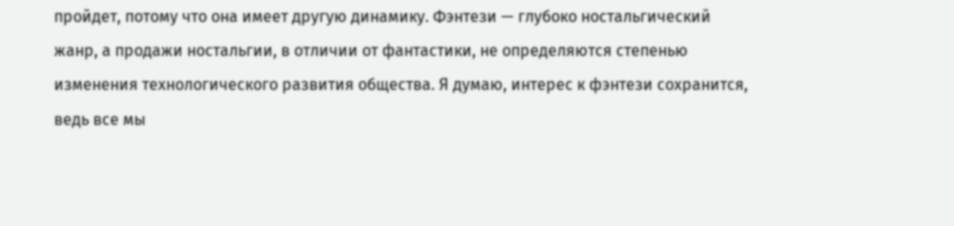пройдет, потому что она имеет другую динамику. Фэнтези — глубоко ностальгический жанр, а продажи ностальгии, в отличии от фантастики, не определяются степенью изменения технологического развития общества. Я думаю, интерес к фэнтези сохранится, ведь все мы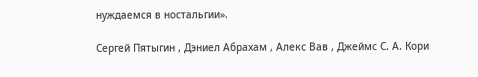нуждаемся в ностальгии».

Сергей Пятыгин , Дэниел Абрахам , Алекс Вав , Джеймс С. А. Кори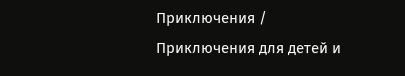Приключения / Приключения для детей и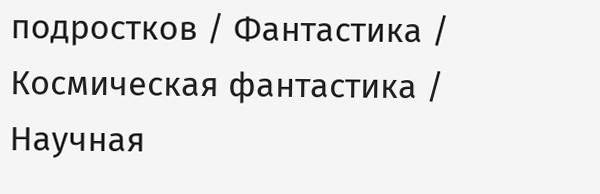подростков / Фантастика / Космическая фантастика / Научная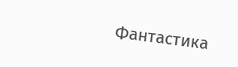Фантастика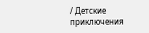/ Детские приключения